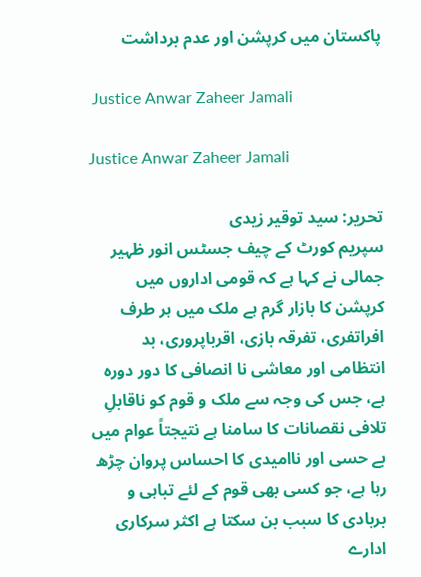پاکستان میں کرپشن اور عدم برداشت

 Justice Anwar Zaheer Jamali

Justice Anwar Zaheer Jamali

تحریر: سید توقیر زیدی
سپریم کورٹ کے چیف جسٹس انور ظہیر جمالی نے کہا ہے کہ قومی اداروں میں کرپشن کا بازار گرم ہے ملک میں ہر طرف افراتفری، تفرقہ بازی، اقرباپروری، بد انتظامی اور معاشی نا انصافی کا دور دورہ ہے، جس کی وجہ سے ملک و قوم کو ناقابلِ تلافی نقصانات کا سامنا ہے نتیجتاً عوام میں بے حسی اور ناامیدی کا احساس پروان چڑھ رہا ہے، جو کسی بھی قوم کے لئے تباہی و بربادی کا سبب بن سکتا ہے اکثر سرکاری ادارے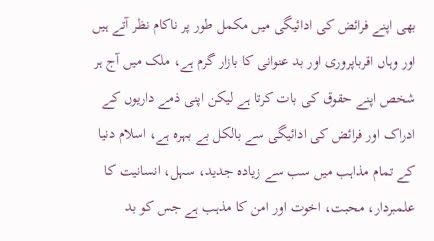بھی اپنے فرائض کی ادائیگی میں مکمل طور پر ناکام نظر آتے ہیں اور وہاں اقرباپروری اور بد عنوانی کا بازار گرم ہے، ملک میں آج ہر شخص اپنے حقوق کی بات کرتا ہے لیکن اپنی ذمے داریوں کے ادراک اور فرائض کی ادائیگی سے بالکل بے بہرہ ہے، اسلام دنیا کے تمام مذاہب میں سب سے زیادہ جدید، سہل، انسانیت کا علمبردار، محبت، اخوت اور امن کا مذہب ہے جس کو بد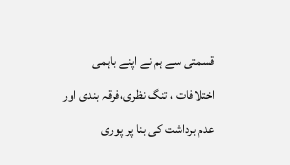قسمتی سے ہم نے اپنے باہمی اختلافات ، تنگ نظری،فرقہ بندی اور عدم برداشت کی بنا پر پوری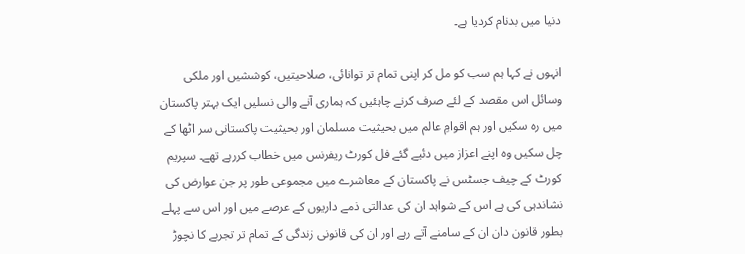دنیا میں بدنام کردیا ہے۔

انہوں نے کہا ہم سب کو مل کر اپنی تمام تر توانائی، صلاحیتیں، کوششیں اور ملکی وسائل اس مقصد کے لئے صرف کرنے چاہئیں کہ ہماری آنے والی نسلیں ایک بہتر پاکستان میں رہ سکیں اور ہم اقوامِ عالم میں بحیثیت مسلمان اور بحیثیت پاکستانی سر اٹھا کے چل سکیں وہ اپنے اعزاز میں دئیے گئے فل کورٹ ریفرنس میں خطاب کررہے تھے۔ سپریم کورٹ کے چیف جسٹس نے پاکستان کے معاشرے میں مجموعی طور پر جن عوارض کی نشاندہی کی ہے اس کے شواہد ان کی عدالتی ذمے داریوں کے عرصے میں اور اس سے پہلے بطور قانون دان ان کے سامنے آتے رہے اور ان کی قانونی زندگی کے تمام تر تجربے کا نچوڑ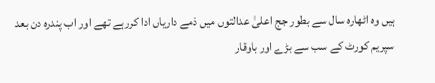ہیں وہ اٹھارہ سال سے بطور جج اعلیٰ عدالتوں میں ذمے داریاں ادا کررہے تھے اور اب پندرہ دن بعد سپریم کورٹ کے سب سے بڑے اور باوقار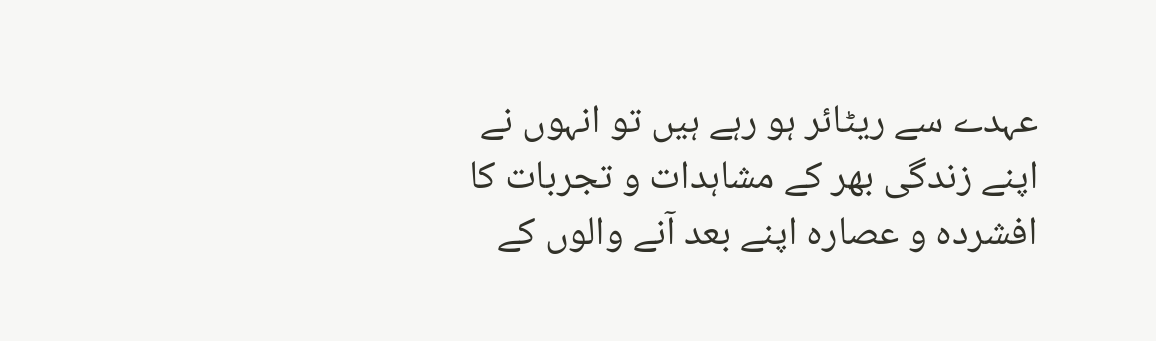عہدے سے ریٹائر ہو رہے ہیں تو انہوں نے اپنے زندگی بھر کے مشاہدات و تجربات کا افشردہ و عصارہ اپنے بعد آنے والوں کے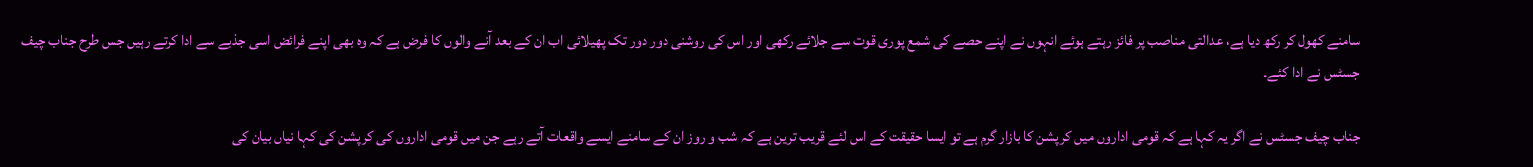سامنے کھول کر رکھ دیا ہے، عدالتی مناصب پر فائز رہتے ہوئے انہوں نے اپنے حصے کی شمع پوری قوت سے جلائے رکھی اور اس کی روشنی دور دور تک پھیلائی اب ان کے بعد آنے والوں کا فرض ہے کہ وہ بھی اپنے فرائض اسی جذبے سے ادا کرتے رہیں جس طرح جناب چیف جسٹس نے ادا کئے۔

جناب چیف جسٹس نے اگر یہ کہا ہے کہ قومی اداروں میں کرپشن کا بازار گرم ہے تو ایسا حقیقت کے اس لئے قریب ترین ہے کہ شب و روز ان کے سامنے ایسے واقعات آتے رہے جن میں قومی اداروں کی کرپشن کی کہا نیاں بیان کی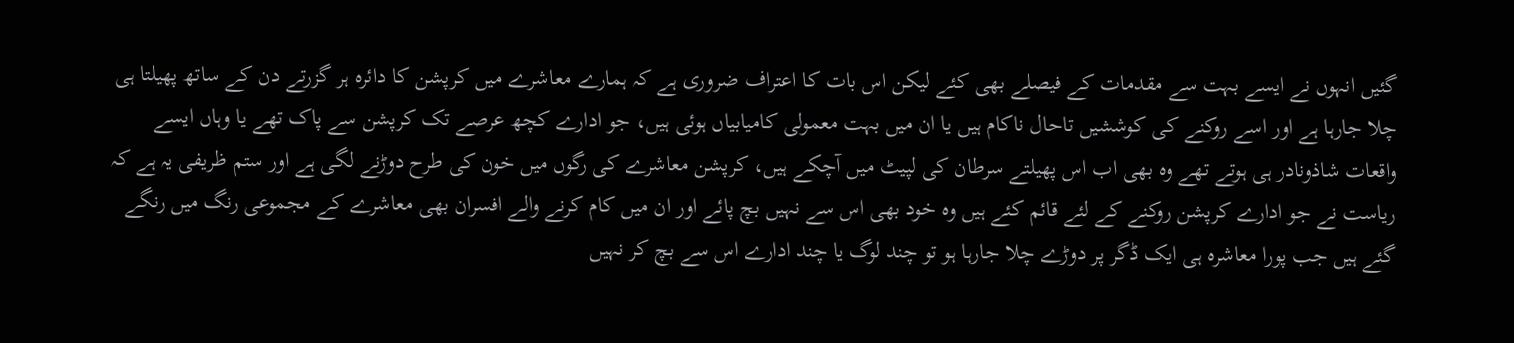گئیں انہوں نے ایسے بہت سے مقدمات کے فیصلے بھی کئے لیکن اس بات کا اعتراف ضروری ہے کہ ہمارے معاشرے میں کرپشن کا دائرہ ہر گزرتے دن کے ساتھ پھیلتا ہی چلا جارہا ہے اور اسے روکنے کی کوششیں تاحال ناکام ہیں یا ان میں بہت معمولی کامیابیاں ہوئی ہیں، جو ادارے کچھ عرصے تک کرپشن سے پاک تھے یا وہاں ایسے واقعات شاذونادر ہی ہوتے تھے وہ بھی اب اس پھیلتے سرطان کی لپیٹ میں آچکے ہیں، کرپشن معاشرے کی رگوں میں خون کی طرح دوڑنے لگی ہے اور ستم ظریفی یہ ہے کہ ریاست نے جو ادارے کرپشن روکنے کے لئے قائم کئے ہیں وہ خود بھی اس سے نہیں بچ پائے اور ان میں کام کرنے والے افسران بھی معاشرے کے مجموعی رنگ میں رنگے گئے ہیں جب پورا معاشرہ ہی ایک ڈگر پر دوڑے چلا جارہا ہو تو چند لوگ یا چند ادارے اس سے بچ کر نہیں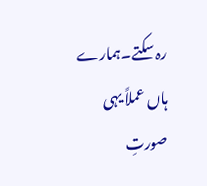رہ سکتے۔ہمارے ہاں عملاً یہی صورتِ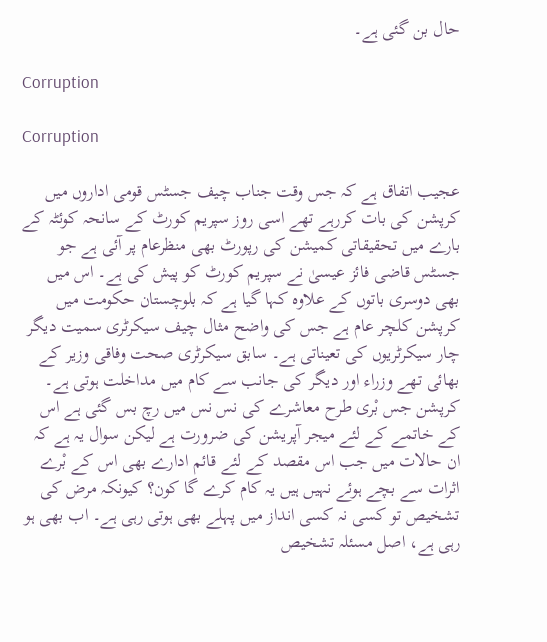حال بن گئی ہے۔

Corruption

Corruption

عجیب اتفاق ہے کہ جس وقت جناب چیف جسٹس قومی اداروں میں کرپشن کی بات کررہے تھے اسی روز سپریم کورٹ کے سانحہ کوئٹہ کے بارے میں تحقیقاتی کمیشن کی رپورٹ بھی منظرعام پر آئی ہے جو جسٹس قاضی فائز عیسیٰ نے سپریم کورٹ کو پیش کی ہے۔ اس میں بھی دوسری باتوں کے علاوہ کہا گیا ہے کہ بلوچستان حکومت میں کرپشن کلچر عام ہے جس کی واضح مثال چیف سیکرٹری سمیت دیگر چار سیکرٹریوں کی تعیناتی ہے۔ سابق سیکرٹری صحت وفاقی وزیر کے بھائی تھے وزراء اور دیگر کی جانب سے کام میں مداخلت ہوتی ہے۔ کرپشن جس بْری طرح معاشرے کی نس نس میں رچ بس گئی ہے اس کے خاتمے کے لئے میجر آپریشن کی ضرورت ہے لیکن سوال یہ ہے کہ ان حالات میں جب اس مقصد کے لئے قائم ادارے بھی اس کے بْرے اثرات سے بچے ہوئے نہیں ہیں یہ کام کرے گا کون؟ کیونکہ مرض کی تشخیص تو کسی نہ کسی انداز میں پہلے بھی ہوتی رہی ہے۔ اب بھی ہو رہی ہے، اصل مسئلہ تشخیص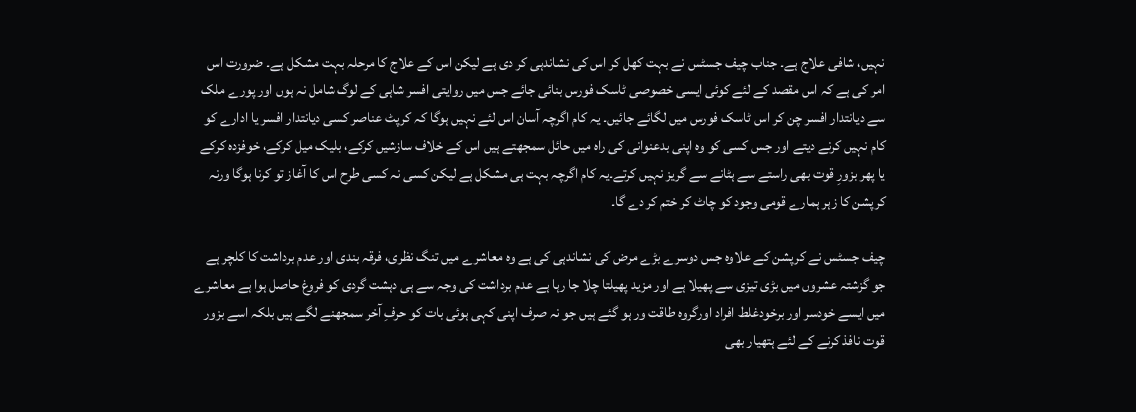نہیں، شافی علاج ہے۔ جناب چیف جسٹس نے بہت کھل کر اس کی نشاندہی کر دی ہے لیکن اس کے علاج کا مرحلہ بہت مشکل ہے۔ ضرورت اس امر کی ہے کہ اس مقصد کے لئے کوئی ایسی خصوصی ٹاسک فورس بنائی جائے جس میں روایتی افسر شاہی کے لوگ شامل نہ ہوں اور پورے ملک سے دیانتدار افسر چن کر اس ٹاسک فورس میں لگائے جائیں۔ یہ کام اگرچہ آسان اس لئے نہیں ہوگا کہ کرپٹ عناصر کسی دیانتدار افسر یا ادارے کو کام نہیں کرنے دیتے اور جس کسی کو وہ اپنی بدعنوانی کی راہ میں حائل سمجھتے ہیں اس کے خلاف سازشیں کرکے، بلیک میل کرکے، خوفزدہ کرکے یا پھر بزورِ قوت بھی راستے سے ہٹانے سے گریز نہیں کرتے۔یہ کام اگرچہ بہت ہی مشکل ہے لیکن کسی نہ کسی طرح اس کا آغاز تو کرنا ہوگا ورنہ کرپشن کا زہر ہمارے قومی وجود کو چاٹ کر ختم کر دے گا۔

چیف جسٹس نے کرپشن کے علاوہ جس دوسرے بڑے مرض کی نشاندہی کی ہے وہ معاشرے میں تنگ نظری، فرقہ بندی اور عدم برداشت کا کلچر ہے جو گزشتہ عشروں میں بڑی تیزی سے پھیلا ہے اور مزید پھیلتا چلا جا رہا ہے عدم برداشت کی وجہ سے ہی دہشت گردی کو فروغ حاصل ہوا ہے معاشرے میں ایسے خودسر اور برخودغلط افراد اورگروہ طاقت ور ہو گئے ہیں جو نہ صرف اپنی کہی ہوئی بات کو حرفِ آخر سمجھنے لگے ہیں بلکہ اسے بزور قوت نافذ کرنے کے لئے ہتھیار بھی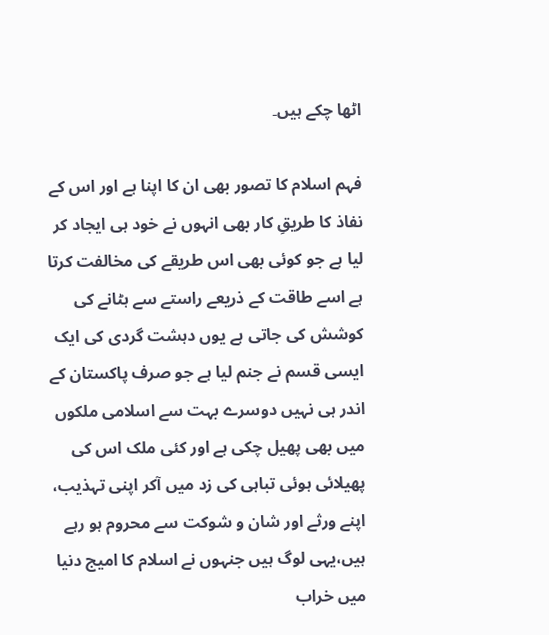اٹھا چکے ہیں۔

فہم اسلام کا تصور بھی ان کا اپنا ہے اور اس کے نفاذ کا طریقِ کار بھی انہوں نے خود ہی ایجاد کر لیا ہے جو کوئی بھی اس طریقے کی مخالفت کرتا ہے اسے طاقت کے ذریعے راستے سے ہٹانے کی کوشش کی جاتی ہے یوں دہشت گردی کی ایک ایسی قسم نے جنم لیا ہے جو صرف پاکستان کے اندر ہی نہیں دوسرے بہت سے اسلامی ملکوں میں بھی پھیل چکی ہے اور کئی ملک اس کی پھیلائی ہوئی تباہی کی زد میں آکر اپنی تہذیب، اپنے ورثے اور شان و شوکت سے محروم ہو رہے ہیں،یہی لوگ ہیں جنہوں نے اسلام کا امیج دنیا میں خراب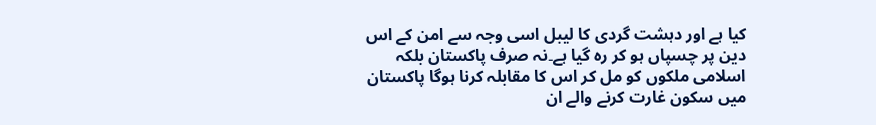کیا ہے اور دہشت گردی کا لیبل اسی وجہ سے امن کے اس دین پر چسپاں ہو کر رہ گیا ہے۔نہ صرف پاکستان بلکہ اسلامی ملکوں کو مل کر اس کا مقابلہ کرنا ہوگا پاکستان میں سکون غارت کرنے والے ان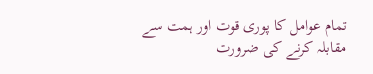تمام عوامل کا پوری قوت اور ہمت سے مقابلہ کرنے کی ضرورت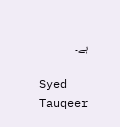ہے۔

Syed Tauqeer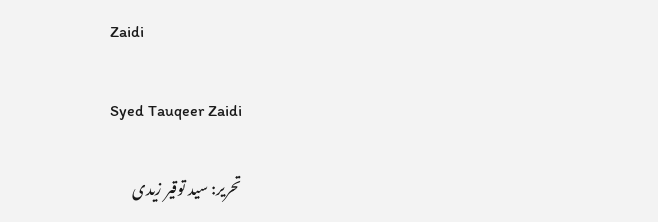Zaidi

Syed Tauqeer Zaidi

تحریر: سید توقیر زیدی